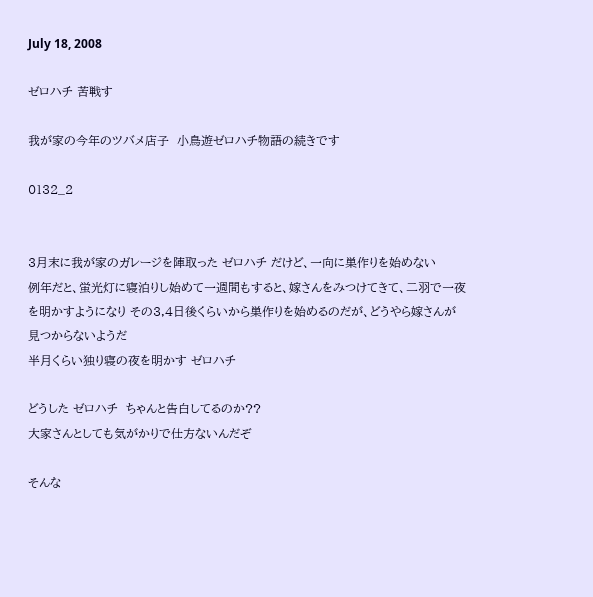July 18, 2008

ゼロハチ 苦戦す

我が家の今年のツバメ店子  小鳥遊ゼロハチ物語の続きです

0132_2


3月末に我が家のガレージを陣取った ゼロハチ だけど、一向に巣作りを始めない
例年だと、蛍光灯に寝泊りし始めて一週間もすると、嫁さんをみつけてきて、二羽で一夜を明かすようになり その3,4日後くらいから巣作りを始めるのだが、どうやら嫁さんが見つからないようだ
半月くらい独り寝の夜を明かす ゼロハチ

どうした ゼロハチ  ちゃんと告白してるのか??
大家さんとしても気がかりで仕方ないんだぞ

そんな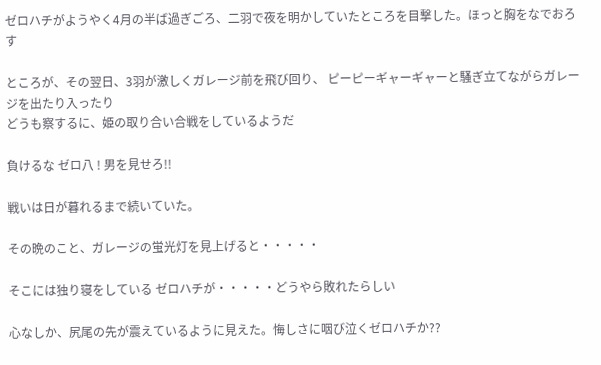ゼロハチがようやく4月の半ば過ぎごろ、二羽で夜を明かしていたところを目撃した。ほっと胸をなでおろす

ところが、その翌日、3羽が激しくガレージ前を飛び回り、 ピーピーギャーギャーと騒ぎ立てながらガレージを出たり入ったり
どうも察するに、姫の取り合い合戦をしているようだ

負けるな ゼロ八 ! 男を見せろ!!

戦いは日が暮れるまで続いていた。

その晩のこと、ガレージの蛍光灯を見上げると・・・・・

そこには独り寝をしている ゼロハチが・・・・・どうやら敗れたらしい

心なしか、尻尾の先が震えているように見えた。悔しさに咽び泣くゼロハチか??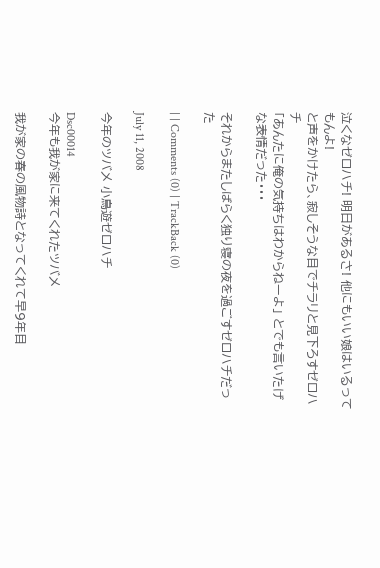泣くなゼロハチ! 明日があるさ! 他にもいい娘はいるってもんよ!
と声をかけたら、寂しそうな目でチラリと見下ろすゼロハチ
「あんたに俺の気持ちはわからねーよ」 とでも言いたげな表情だった・・・

それからまたしばらく独り寝の夜を過ごすゼロハチだった

| | Comments (0) | TrackBack (0)

July 11, 2008

今年のツバメ 小鳥遊ゼロハチ

Dsc00014
今年も我が家に来てくれたツバメ

我が家の春の風物詩となってくれて早9年目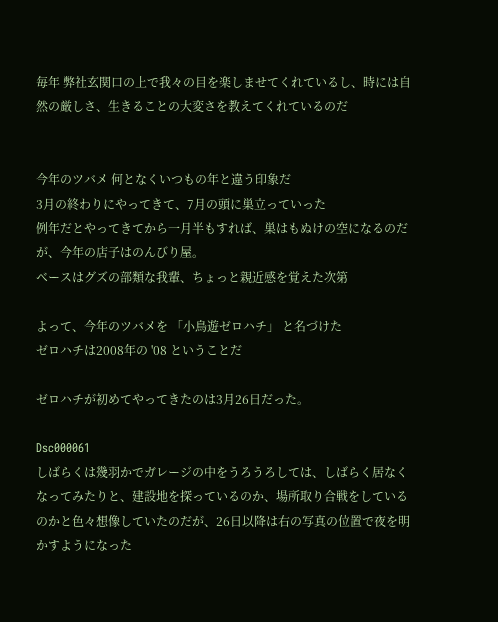毎年 弊社玄関口の上で我々の目を楽しませてくれているし、時には自然の厳しさ、生きることの大変さを教えてくれているのだ


今年のツバメ 何となくいつもの年と違う印象だ
3月の終わりにやってきて、7月の頭に巣立っていった
例年だとやってきてから一月半もすれば、巣はもぬけの空になるのだが、今年の店子はのんびり屋。
ベースはグズの部類な我輩、ちょっと親近感を覚えた次第

よって、今年のツバメを 「小鳥遊ゼロハチ」 と名づけた
ゼロハチは2008年の '08 ということだ

ゼロハチが初めてやってきたのは3月26日だった。

Dsc000061
しばらくは幾羽かでガレージの中をうろうろしては、しばらく居なくなってみたりと、建設地を探っているのか、場所取り合戦をしているのかと色々想像していたのだが、26日以降は右の写真の位置で夜を明かすようになった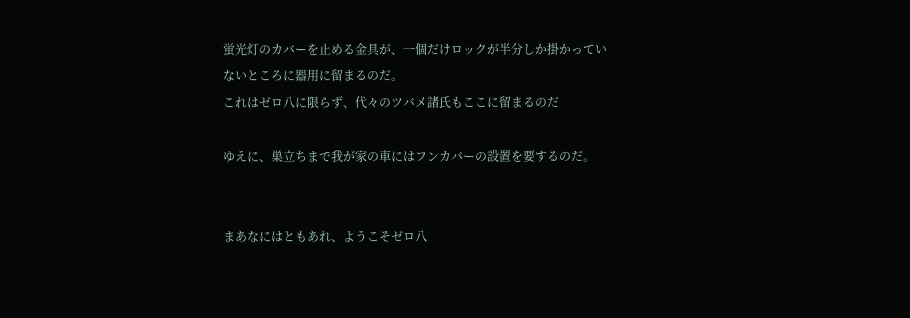蛍光灯のカバーを止める金具が、一個だけロックが半分しか掛かっていないところに器用に留まるのだ。
これはゼロ八に限らず、代々のツバメ諸氏もここに留まるのだ

ゆえに、巣立ちまで我が家の車にはフンカバーの設置を要するのだ。


まあなにはともあれ、ようこそゼロ八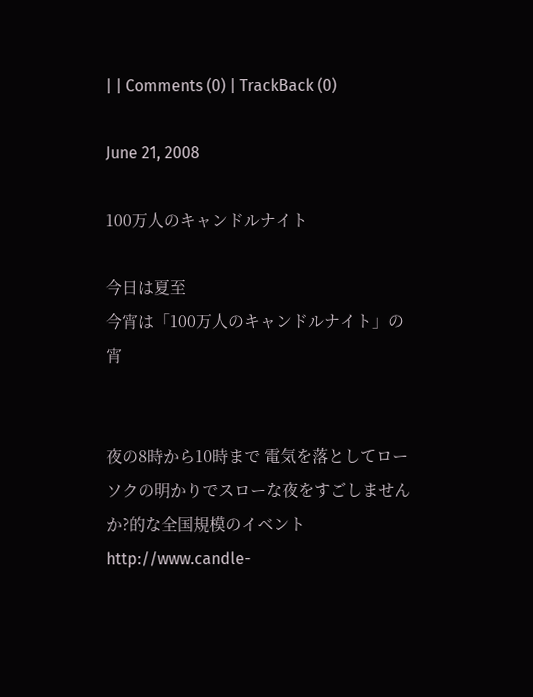| | Comments (0) | TrackBack (0)

June 21, 2008

100万人のキャンドルナイト

今日は夏至
今宵は「100万人のキャンドルナイト」の宵


夜の8時から10時まで 電気を落としてローソクの明かりでスローな夜をすごしませんか?的な全国規模のイベント
http://www.candle-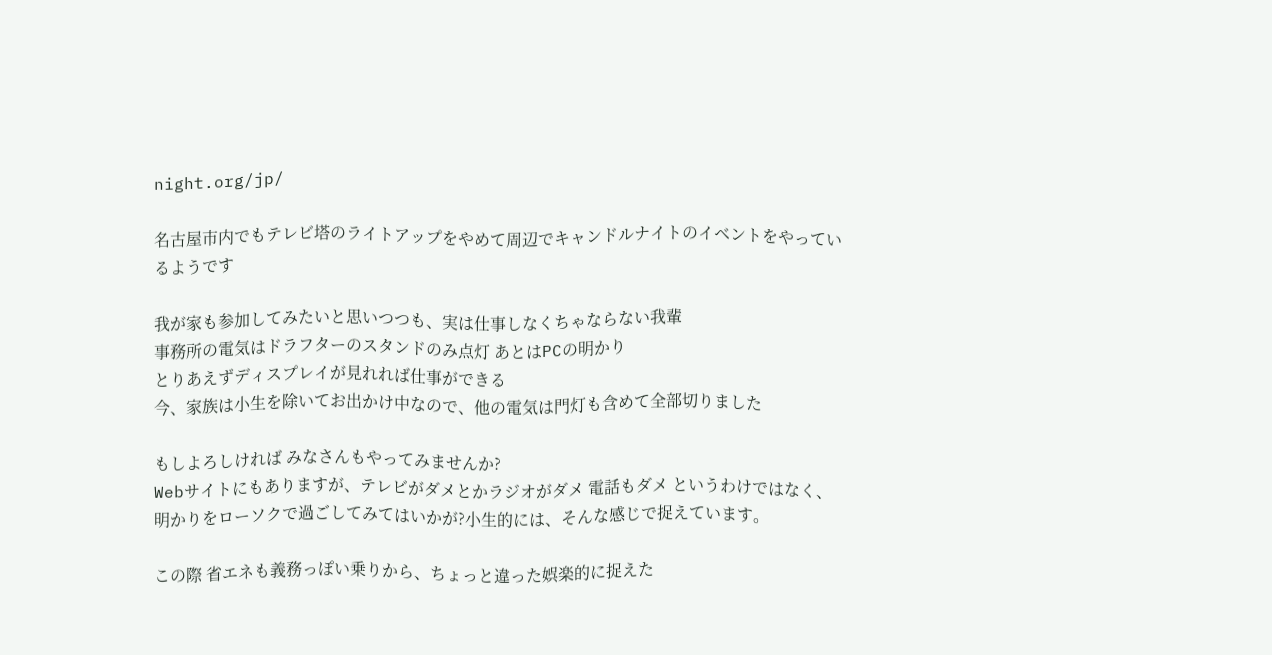night.org/jp/

名古屋市内でもテレビ塔のライトアップをやめて周辺でキャンドルナイトのイベントをやっているようです

我が家も参加してみたいと思いつつも、実は仕事しなくちゃならない我輩
事務所の電気はドラフターのスタンドのみ点灯 あとはPCの明かり
とりあえずディスプレイが見れれば仕事ができる
今、家族は小生を除いてお出かけ中なので、他の電気は門灯も含めて全部切りました

もしよろしければ みなさんもやってみませんか?
Webサイトにもありますが、テレビがダメとかラジオがダメ 電話もダメ というわけではなく、明かりをローソクで過ごしてみてはいかが?小生的には、そんな感じで捉えています。

この際 省エネも義務っぽい乗りから、ちょっと違った娯楽的に捉えた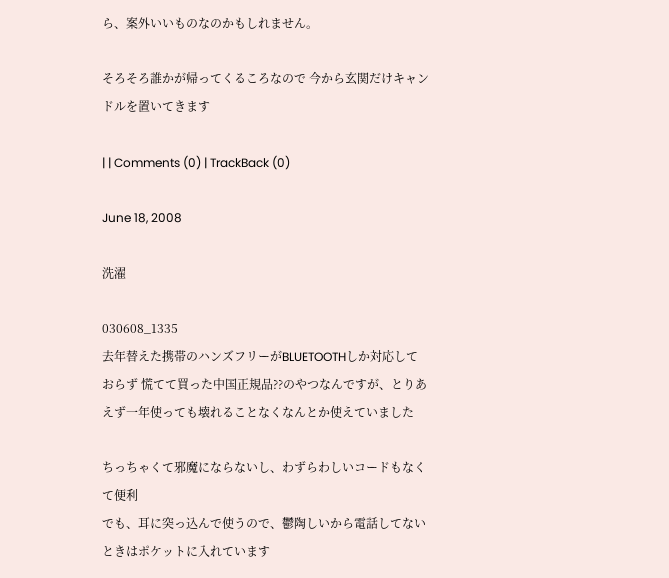ら、案外いいものなのかもしれません。

そろそろ誰かが帰ってくるころなので 今から玄関だけキャンドルを置いてきます

| | Comments (0) | TrackBack (0)

June 18, 2008

洗濯

030608_1335
去年替えた携帯のハンズフリーがBLUETOOTHしか対応しておらず 慌てて買った中国正規品??のやつなんですが、とりあえず一年使っても壊れることなくなんとか使えていました

ちっちゃくて邪魔にならないし、わずらわしいコードもなくて便利
でも、耳に突っ込んで使うので、鬱陶しいから電話してないときはポケットに入れています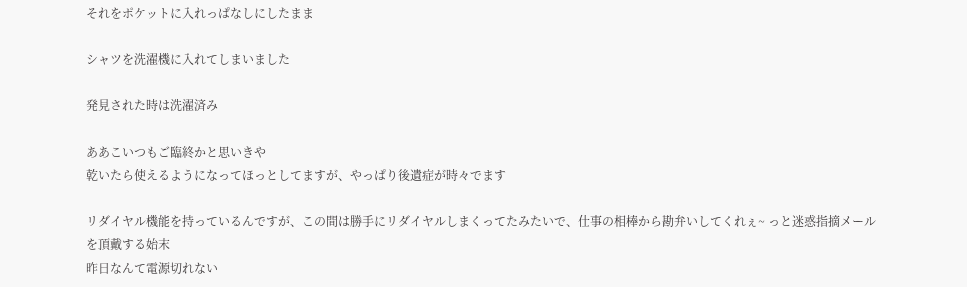それをポケットに入れっぱなしにしたまま

シャツを洗濯機に入れてしまいました

発見された時は洗濯済み

ああこいつもご臨終かと思いきや
乾いたら使えるようになってほっとしてますが、やっぱり後遺症が時々でます

リダイヤル機能を持っているんですが、この間は勝手にリダイヤルしまくってたみたいで、仕事の相棒から勘弁いしてくれぇ~ っと迷惑指摘メールを頂戴する始末
昨日なんて電源切れない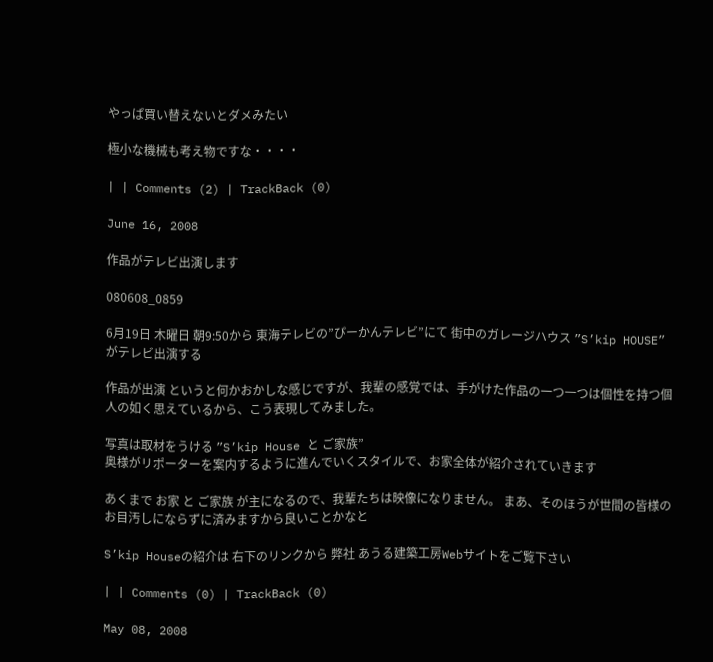やっぱ買い替えないとダメみたい

極小な機械も考え物ですな・・・・

| | Comments (2) | TrackBack (0)

June 16, 2008

作品がテレビ出演します

080608_0859

6月19日 木曜日 朝9:50から 東海テレビの”ぴーかんテレビ”にて 街中のガレージハウス ”S’kip HOUSE”がテレビ出演する

作品が出演 というと何かおかしな感じですが、我輩の感覚では、手がけた作品の一つ一つは個性を持つ個人の如く思えているから、こう表現してみました。

写真は取材をうける ”S’kip House と ご家族”
奥様がリポーターを案内するように進んでいくスタイルで、お家全体が紹介されていきます

あくまで お家 と ご家族 が主になるので、我輩たちは映像になりません。 まあ、そのほうが世間の皆様のお目汚しにならずに済みますから良いことかなと

S’kip Houseの紹介は 右下のリンクから 弊社 あうる建築工房Webサイトをご覧下さい

| | Comments (0) | TrackBack (0)

May 08, 2008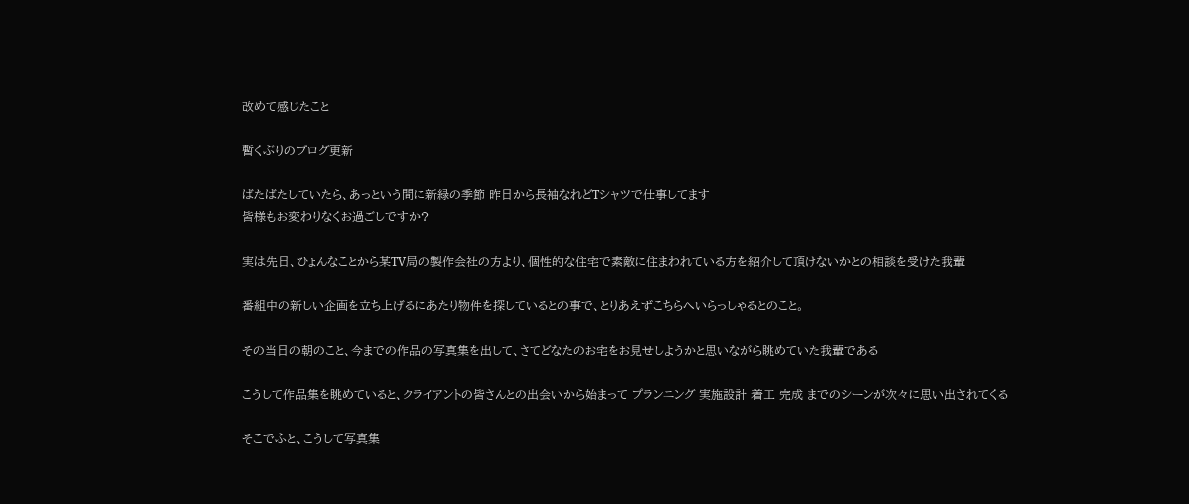改めて感じたこと

暫くぶりのブログ更新

ばたばたしていたら、あっという間に新緑の季節 昨日から長袖なれどTシャツで仕事してます
皆様もお変わりなくお過ごしですか?

実は先日、ひょんなことから某TV局の製作会社の方より、個性的な住宅で素敵に住まわれている方を紹介して頂けないかとの相談を受けた我輩

番組中の新しい企画を立ち上げるにあたり物件を探しているとの事で、とりあえずこちらへいらっしゃるとのこと。

その当日の朝のこと、今までの作品の写真集を出して、さてどなたのお宅をお見せしようかと思いながら眺めていた我輩である

こうして作品集を眺めていると、クライアントの皆さんとの出会いから始まって プランニング 実施設計 着工 完成 までのシーンが次々に思い出されてくる

そこでふと、こうして写真集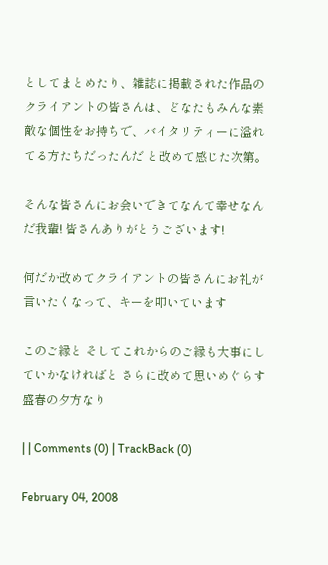としてまとめたり、雑誌に掲載された作品のクライアントの皆さんは、どなたもみんな素敵な個性をお持ちで、バイタリティーに溢れてる方たちだったんだ と改めて感じた次第。

そんな皆さんにお会いできてなんて幸せなんだ我輩! 皆さんありがとうございます!

何だか改めてクライアントの皆さんにお礼が言いたくなって、キーを叩いています

このご縁と そしてこれからのご縁も大事にしていかなければと さらに改めて思いめぐらす盛春の夕方なり

| | Comments (0) | TrackBack (0)

February 04, 2008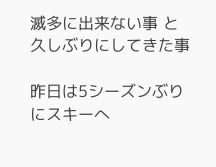滅多に出来ない事 と 久しぶりにしてきた事

昨日は5シーズンぶりにスキーへ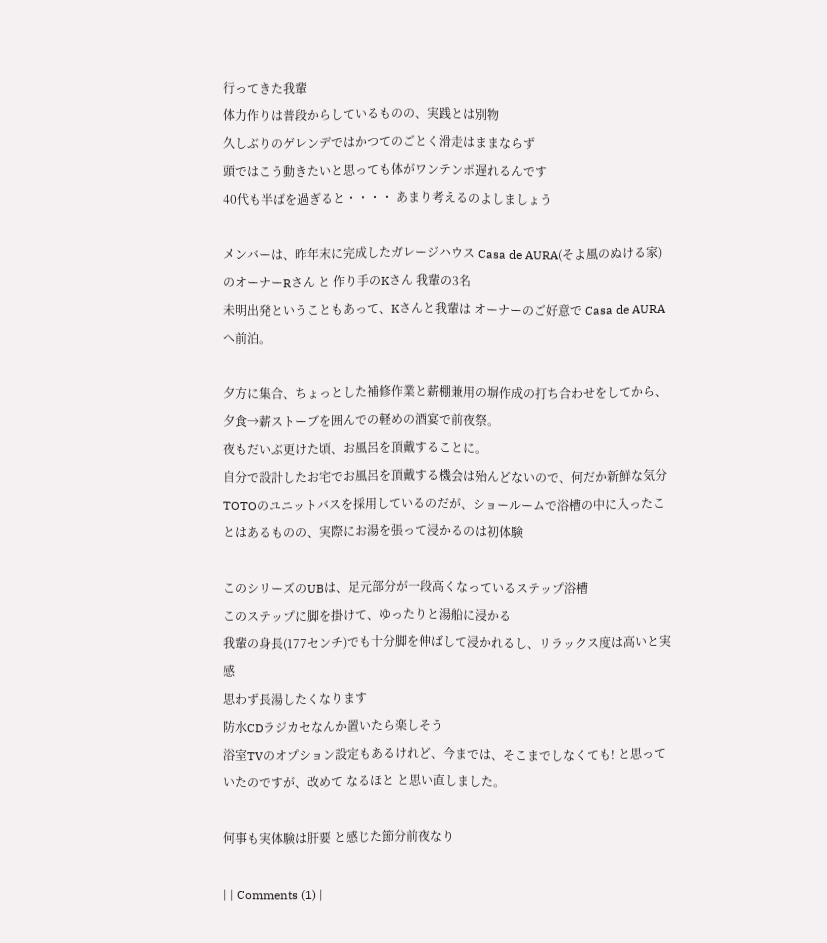行ってきた我輩
体力作りは普段からしているものの、実践とは別物
久しぶりのゲレンデではかつてのごとく滑走はままならず
頭ではこう動きたいと思っても体がワンテンポ遅れるんです
40代も半ばを過ぎると・・・・ あまり考えるのよしましょう

メンバーは、昨年末に完成したガレージハウス Casa de AURA(そよ風のぬける家) のオーナーRさん と 作り手のKさん 我輩の3名
未明出発ということもあって、Kさんと我輩は オーナーのご好意で Casa de AURA へ前泊。

夕方に集合、ちょっとした補修作業と薪棚兼用の塀作成の打ち合わせをしてから、夕食→薪ストーブを囲んでの軽めの酒宴で前夜祭。
夜もだいぶ更けた頃、お風呂を頂戴することに。
自分で設計したお宅でお風呂を頂戴する機会は殆んどないので、何だか新鮮な気分
TOTOのユニットバスを採用しているのだが、ショールームで浴槽の中に入ったことはあるものの、実際にお湯を張って浸かるのは初体験

このシリーズのUBは、足元部分が一段高くなっているステップ浴槽
このステップに脚を掛けて、ゆったりと湯船に浸かる
我輩の身長(177センチ)でも十分脚を伸ばして浸かれるし、リラックス度は高いと実感
思わず長湯したくなります
防水CDラジカセなんか置いたら楽しそう
浴室TVのオプション設定もあるけれど、今までは、そこまでしなくても! と思っていたのですが、改めて なるほと と思い直しました。

何事も実体験は肝要 と感じた節分前夜なり

| | Comments (1) |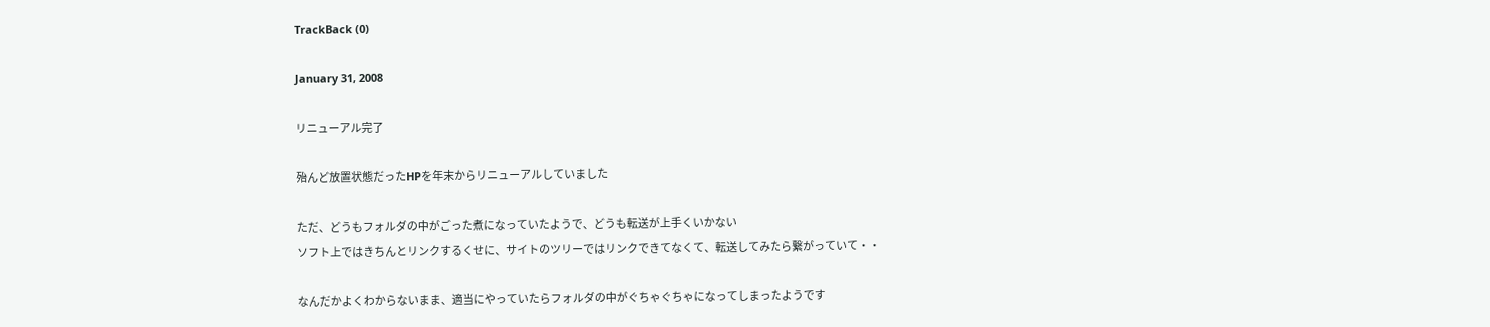TrackBack (0)

January 31, 2008

リニューアル完了

殆んど放置状態だったHPを年末からリニューアルしていました

ただ、どうもフォルダの中がごった煮になっていたようで、どうも転送が上手くいかない
ソフト上ではきちんとリンクするくせに、サイトのツリーではリンクできてなくて、転送してみたら繋がっていて・・

なんだかよくわからないまま、適当にやっていたらフォルダの中がぐちゃぐちゃになってしまったようです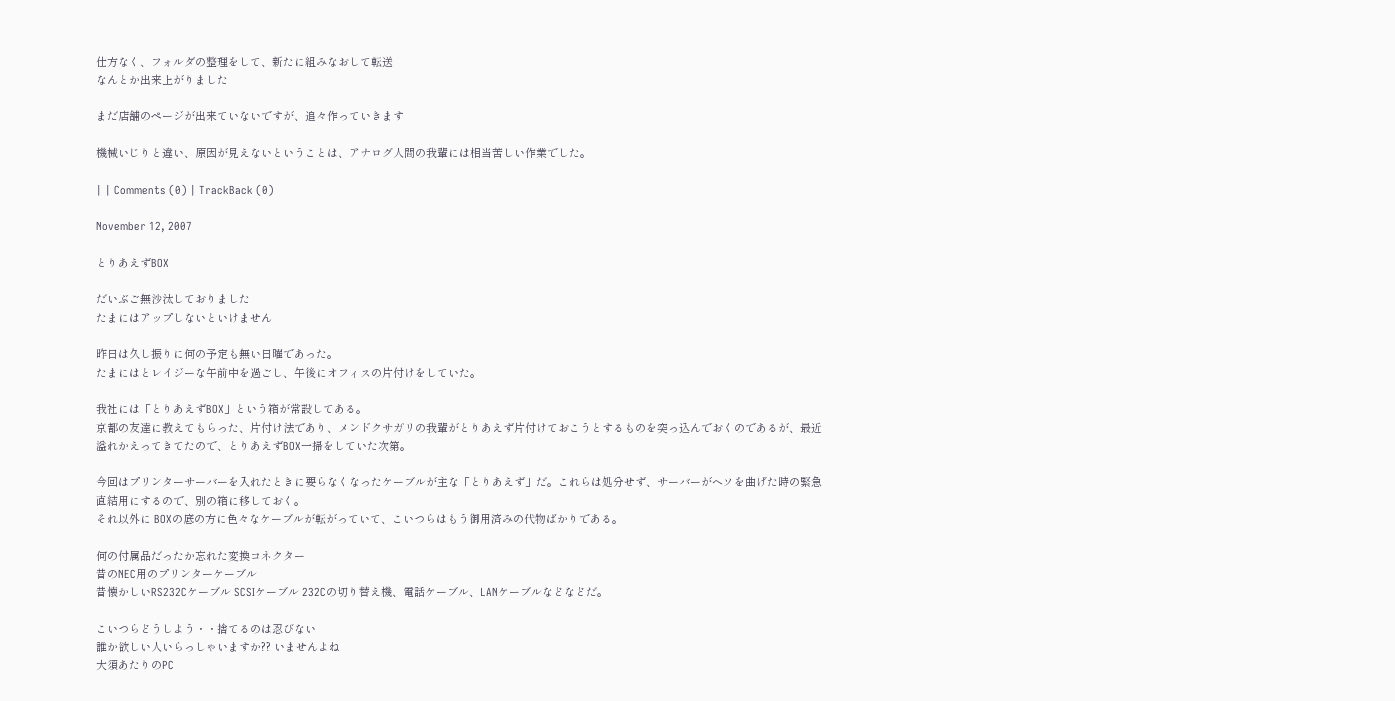仕方なく、フォルダの整理をして、新たに組みなおして転送
なんとか出来上がりました

まだ店舗のページが出来ていないですが、追々作っていきます

機械いじりと違い、原因が見えないということは、アナログ人間の我輩には相当苦しい作業でした。

| | Comments (0) | TrackBack (0)

November 12, 2007

とりあえずBOX

だいぶご無沙汰しておりました
たまにはアップしないといけません

昨日は久し振りに何の予定も無い日曜であった。
たまにはとレイジーな午前中を過ごし、午後にオフィスの片付けをしていた。

我社には「とりあえずBOX」という箱が常設してある。
京都の友達に教えてもらった、片付け法であり、メンドクサガリの我輩がとりあえず片付けておこうとするものを突っ込んでおくのであるが、最近溢れかえってきてたので、とりあえずBOX一掃をしていた次第。

今回はプリンターサーバーを入れたときに要らなくなったケーブルが主な「とりあえず」だ。これらは処分せず、サーバーがヘソを曲げた時の緊急直結用にするので、別の箱に移しておく。
それ以外に BOXの底の方に色々なケーブルが転がっていて、こいつらはもう御用済みの代物ばかりである。

何の付属品だったか忘れた変換コネクター
昔のNEC用のプリンターケーブル
昔懐かしいRS232Cケーブル SCSIケーブル 232Cの切り替え機、電話ケーブル、LANケーブルなどなどだ。

こいつらどうしよう・・捨てるのは忍びない
誰か欲しい人いらっしゃいますか?? いませんよね
大須あたりのPC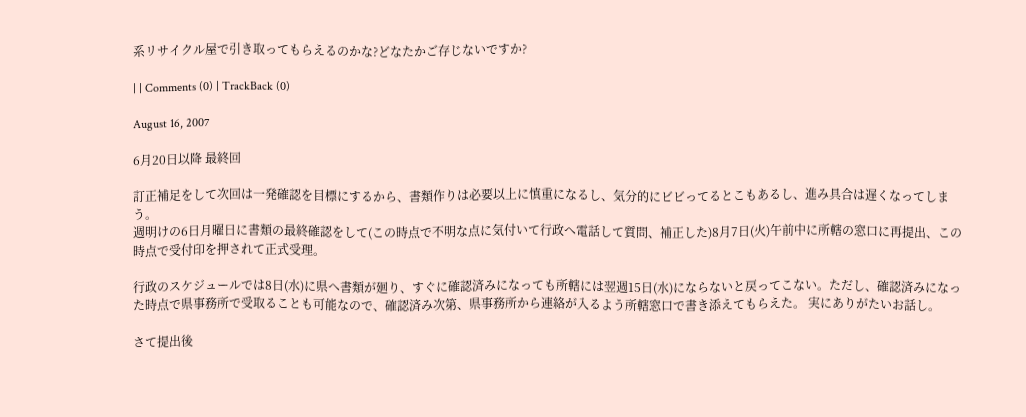系リサイクル屋で引き取ってもらえるのかな?どなたかご存じないですか?

| | Comments (0) | TrackBack (0)

August 16, 2007

6月20日以降 最終回

訂正補足をして次回は一発確認を目標にするから、書類作りは必要以上に慎重になるし、気分的にビビってるとこもあるし、進み具合は遅くなってしまう。
週明けの6日月曜日に書類の最終確認をして(この時点で不明な点に気付いて行政へ電話して質問、補正した)8月7日(火)午前中に所轄の窓口に再提出、この時点で受付印を押されて正式受理。

行政のスケジュールでは8日(水)に県へ書類が廻り、すぐに確認済みになっても所轄には翌週15日(水)にならないと戻ってこない。ただし、確認済みになった時点で県事務所で受取ることも可能なので、確認済み次第、県事務所から連絡が入るよう所轄窓口で書き添えてもらえた。 実にありがたいお話し。

さて提出後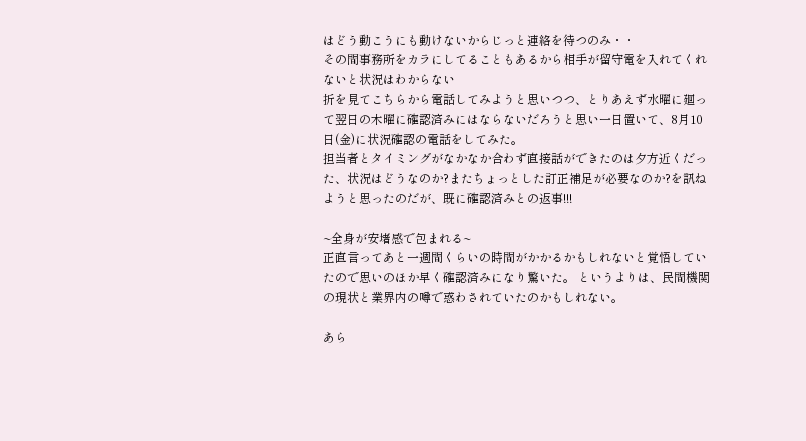はどう動こうにも動けないからじっと連絡を待つのみ・・
その間事務所をカラにしてることもあるから相手が留守電を入れてくれないと状況はわからない
折を見てこちらから電話してみようと思いつつ、とりあえず水曜に廻って翌日の木曜に確認済みにはならないだろうと思い一日置いて、8月10日(金)に状況確認の電話をしてみた。
担当者とタイミングがなかなか合わず直接話ができたのは夕方近くだった、状況はどうなのか?またちょっとした訂正補足が必要なのか?を訊ねようと思ったのだが、既に確認済みとの返事!!!

~全身が安堵感で包まれる~
正直言ってあと一週間くらいの時間がかかるかもしれないと覚悟していたので思いのほか早く確認済みになり驚いた。 というよりは、民間機関の現状と業界内の噂で惑わされていたのかもしれない。

あら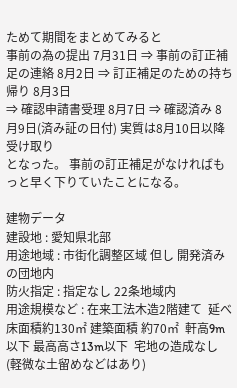ためて期間をまとめてみると
事前の為の提出 7月31日 ⇒ 事前の訂正補足の連絡 8月2日 ⇒ 訂正補足のための持ち帰り 8月3日
⇒ 確認申請書受理 8月7日 ⇒ 確認済み 8月9日(済み証の日付) 実質は8月10日以降受け取り
となった。 事前の訂正補足がなければもっと早く下りていたことになる。

建物データ
建設地 : 愛知県北部
用途地域 : 市街化調整区域 但し 開発済みの団地内
防火指定 : 指定なし 22条地域内
用途規模など : 在来工法木造2階建て  延べ床面積約130㎡ 建築面積 約70㎡  軒高9m以下 最高高さ13m以下  宅地の造成なし(軽微な土留めなどはあり)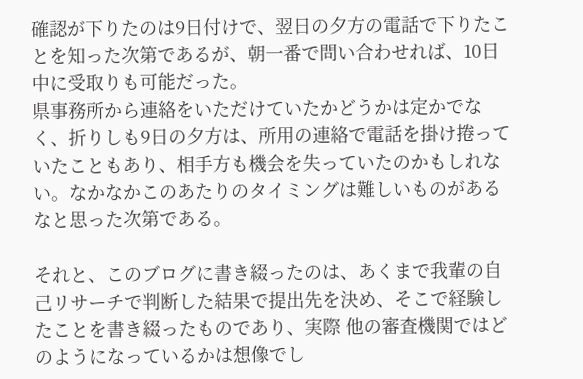確認が下りたのは9日付けで、翌日の夕方の電話で下りたことを知った次第であるが、朝一番で問い合わせれば、10日中に受取りも可能だった。
県事務所から連絡をいただけていたかどうかは定かでなく、折りしも9日の夕方は、所用の連絡で電話を掛け捲っていたこともあり、相手方も機会を失っていたのかもしれない。なかなかこのあたりのタイミングは難しいものがあるなと思った次第である。

それと、このブログに書き綴ったのは、あくまで我輩の自己リサーチで判断した結果で提出先を決め、そこで経験したことを書き綴ったものであり、実際 他の審査機関ではどのようになっているかは想像でし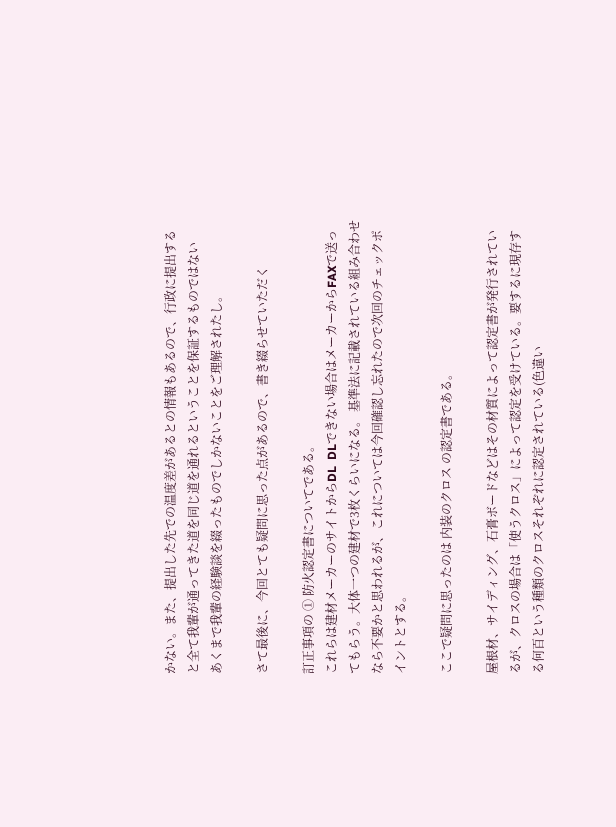かない。また、提出した先での温度差があるとの情報もあるので、行政に提出すると全て我輩が通ってきた道を同じ道を通れるということを保証するものではない
あくまで我輩の経験談を綴ったものでしかないことをご理解されたし。

さて最後に、今回とても疑問に思った点があるので、書き綴らせていただく

訂正事項の ① 防火認定書についてである。
これらは建材メーカーのサイトからDL  DLできない場合はメーカーからFAXで送ってもらう。大体一つの建材で3枚くらいになる。 基準法に記載されている組み合わせなら不要かと思われるが、これについては今回確認し忘れたので次回のチェックポイントとする。

ここで疑問に思ったのは 内装のクロス の認定書である。

屋根材、サイディング、石膏ボードなどはその材質によって認定書が発行されているが、クロスの場合は「使うクロス」によって認定を受けている。要するに現存する何百という種類のクロスそれぞれに認定されている(色違い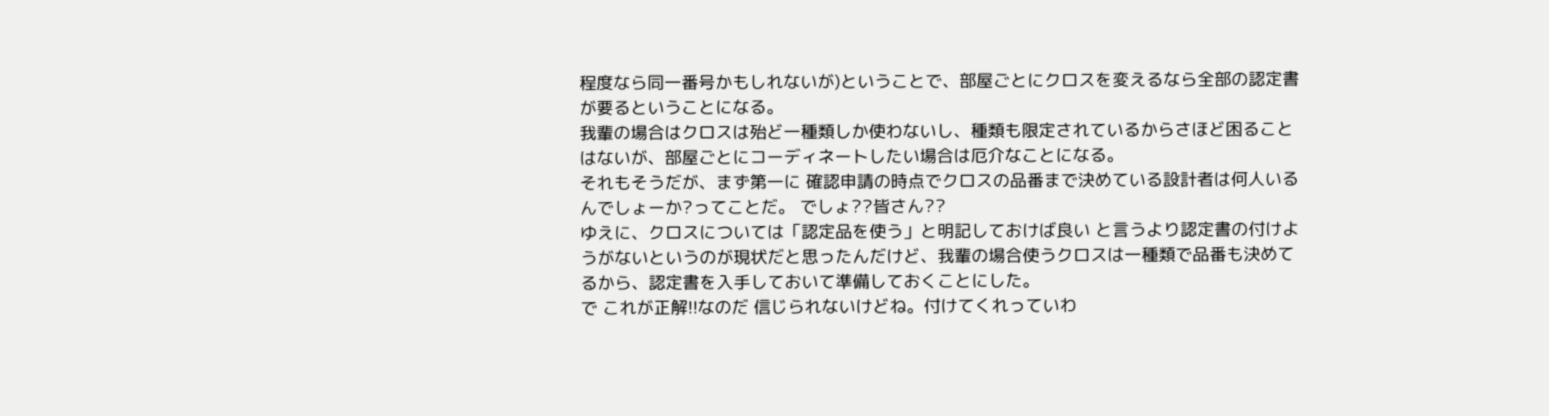程度なら同一番号かもしれないが)ということで、部屋ごとにクロスを変えるなら全部の認定書が要るということになる。
我輩の場合はクロスは殆ど一種類しか使わないし、種類も限定されているからさほど困ることはないが、部屋ごとにコーディネートしたい場合は厄介なことになる。
それもそうだが、まず第一に 確認申請の時点でクロスの品番まで決めている設計者は何人いるんでしょーか?ってことだ。 でしょ??皆さん??
ゆえに、クロスについては「認定品を使う」と明記しておけば良い と言うより認定書の付けようがないというのが現状だと思ったんだけど、我輩の場合使うクロスは一種類で品番も決めてるから、認定書を入手しておいて準備しておくことにした。
で これが正解!!なのだ 信じられないけどね。付けてくれっていわ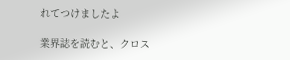れてつけましたよ

業界誌を読むと、クロス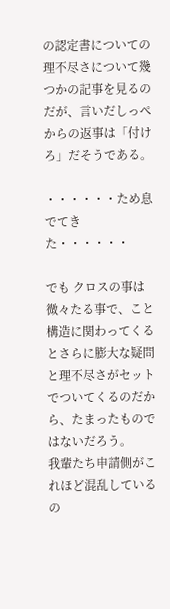の認定書についての理不尽さについて幾つかの記事を見るのだが、言いだしっぺからの返事は「付けろ」だそうである。

・・・・・・ため息でてきた・・・・・・

でも クロスの事は微々たる事で、こと構造に関わってくるとさらに膨大な疑問と理不尽さがセットでついてくるのだから、たまったものではないだろう。
我輩たち申請側がこれほど混乱しているの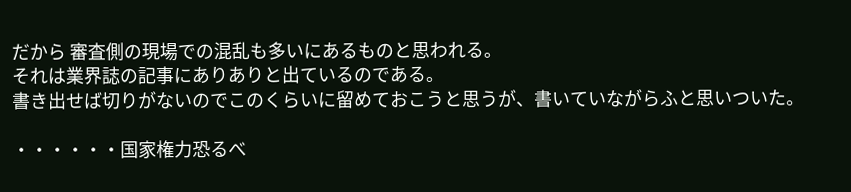だから 審査側の現場での混乱も多いにあるものと思われる。
それは業界誌の記事にありありと出ているのである。
書き出せば切りがないのでこのくらいに留めておこうと思うが、書いていながらふと思いついた。

・・・・・・国家権力恐るべ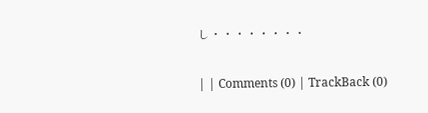し・・・・・・・・

| | Comments (0) | TrackBack (0)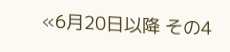«6月20日以降 その4